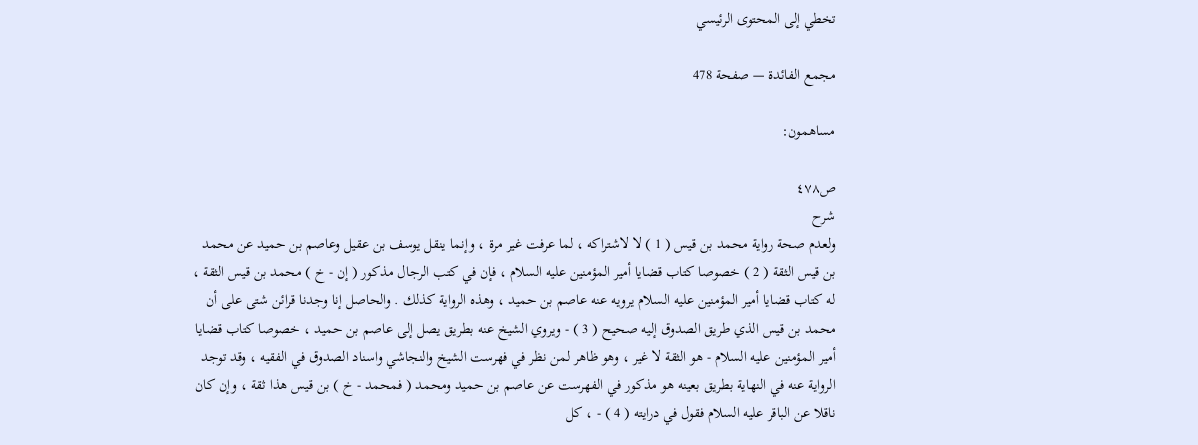تخطي إلى المحتوى الرئيسي

مجمع الفائدة — صفحة 478

مساهمون:

ص٤٧٨
شرح
ولعدم صحة رواية محمد بن قيس ( 1 ) لا لاشتراكه ، لما عرفت غير مرة ، وإنما ينقل يوسف بن عقيل وعاصم بن حميد عن محمد بن قيس الثقة ( 2 ) خصوصا كتاب قضايا أمير المؤمنين عليه السلام ، فإن في كتب الرجال مذكور ( إن - خ ) محمد بن قيس الثقة ، له كتاب قضايا أمير المؤمنين عليه السلام يرويه عنه عاصم بن حميد ، وهذه الرواية كذلك . والحاصل إنا وجدنا قرائن شتى على أن محمد بن قيس الذي طريق الصدوق إليه صحيح ( 3 ) - ويروي الشيخ عنه بطريق يصل إلى عاصم بن حميد ، خصوصا كتاب قضايا أمير المؤمنين عليه السلام - هو الثقة لا غير ، وهو ظاهر لمن نظر في فهرست الشيخ والنجاشي واسناد الصدوق في الفقيه ، وقد توجد الرواية عنه في النهاية بطريق بعينه هو مذكور في الفهرست عن عاصم بن حميد ومحمد ( فمحمد - خ ) بن قيس هذا ثقة ، وإن كان ناقلا عن الباقر عليه السلام فقول في درايته ( 4 ) - ، كل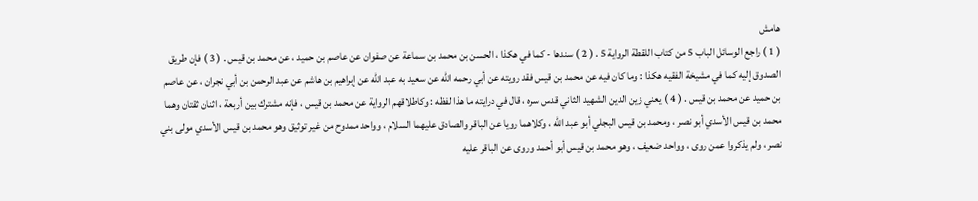هامش
( 1 ) راجع الوسائل الباب 5 من كتاب اللقطة الرواية 5 . ( 2 ) سندها - كما في هكذا ، الحسن بن محمد بن سماعة عن صفوان عن عاصم بن حميد ، عن محمد بن قيس . ( 3 ) فإن طريق الصدوق إليه كما في مشيخة الفقيه هكذا : وما كان فيه عن محمد بن قيس فقد رويته عن أبي رحمه الله عن سعيد به عبد الله عن إبراهيم بن هاشم عن عبد الرحمن بن أبي نجران ، عن عاصم بن حميد عن محمد بن قيس . ( 4 ) يعني زين الدين الشهيد الثاني قدس سره ، قال في درايته ما هذا لفظه : وكاطلاقهم الرواية عن محمد بن قيس ، فإنه مشترك بين أربعة ، اثنان ثقتان وهما محمد بن قيس الأسدي أبو نصر ، ومحمد بن قيس البجلي أبو عبد الله ، وكلاهما رويا عن الباقر والصادق عليهما السلام ، وواحد ممدوح من غير توثيق وهو محمد بن قيس الأسدي مولى بني نصر ، ولم يذكروا عمن روى ، وواحد ضعيف ، وهو محمد بن قيس أبو أحمد وروى عن الباقر عليه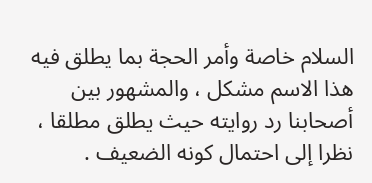السلام خاصة وأمر الحجة بما يطلق فيه هذا الاسم مشكل ، والمشهور بين أصحابنا رد روايته حيث يطلق مطلقا ، نظرا إلى احتمال كونه الضعيف .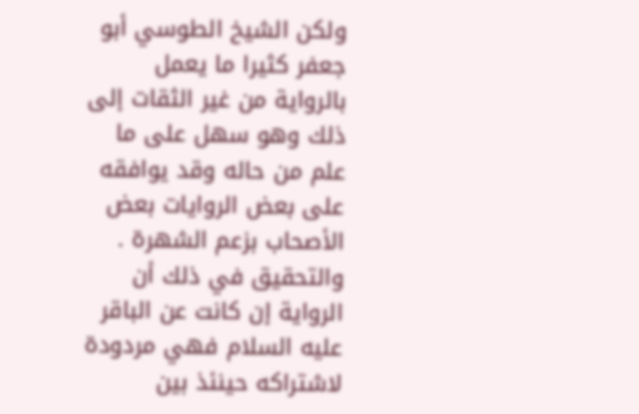ولكن الشيخ الطوسي أبو جعفر كثيرا ما يعمل بالرواية من غير الثقات إلى ذلك وهو سهل على ما علم من حاله وقد يوافقه على بعض الروايات بعض الأصحاب بزعم الشهرة . والتحقيق في ذلك أن الرواية إن كانت عن الباقر عليه السلام فهي مردودة لاشتراكه حينئذ بين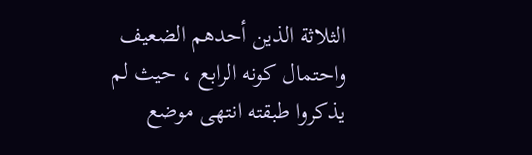الثلاثة الذين أحدهم الضعيف واحتمال كونه الرابع ، حيث لم يذكروا طبقته انتهى موضع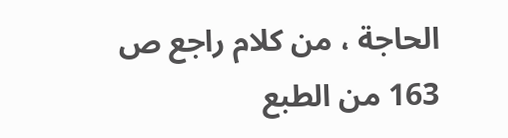الحاجة ، من كلام راجع ص 163 من الطبع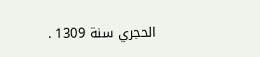الحجري سنة 1309 .